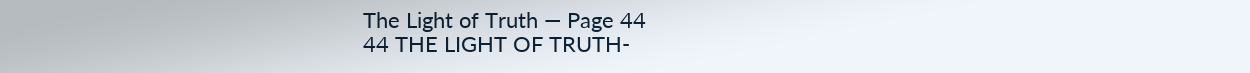The Light of Truth — Page 44
44 THE LIGHT OF TRUTH-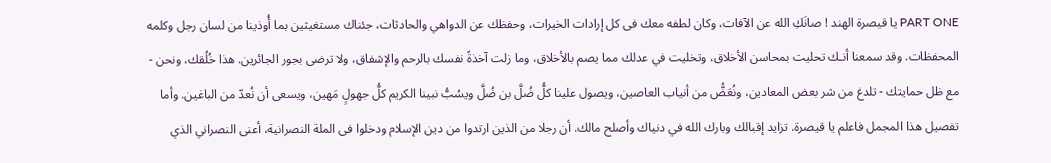PART ONE يا قيصرة الهند ! صانَكِ الله عن الآفات، وكان لطفه معك فى كل إرادات الخيرات، وحفظك عن الدواهي والحادثات، جئناك مستغيثين بما أُوذينا من لسان رجل وكلمه المحفظات. وقد سمعنا أنـك تحليت بمحاسن الأخلاق، وتخليت في عدلك مما يصم بالأخلاق، وما زلت آخذةً نفسك بالرحم والإشفاق، ولا ترضى بجور الجائرين. هذا خُلُقك، ونحن - مع ظل حمايتك - تلدغ من شر بعض المعادين، ونُعَضُّ من أنياب العاصين، ويصول علينا كلُّ ضُلَّ بن ضُلَّ ويسُبُّ نبينا الكريم كلُّ جهولٍ مَهين، ويسعى أن نُعدّ من الباغين. وأما تفصيل هذا المجمل فاعلم يا قيصرة. تزايد إقبالك وبارك الله في دنياك وأصلح مالك. أن رجلا من الذين ارتدوا من دين الإسلام ودخلوا فى الملة النصرانية، أعنى النصراني الذي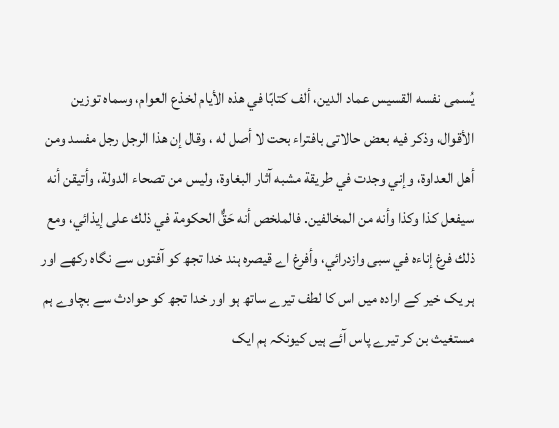يُسمى نفسه القسيس عماد الدين، ألف كتابًا في هذه الأيام لخذع العوام، وسماه توزين الأقوال، وذكر فيه بعض حالاتی بافتراء بحت لا أصل له ، وقال إن هذا الرجل رجل مفسد ومن أهل العداوة، وإني وجدت في طريقة مشبه آثار البغاوة، وليس من تصحاء الدولة، وأتيقن أنه سيفعل كذا وكذا وأنه من المخالفين. فالملخص أنه حَقٌّ الحكومة في ذلك على إيذائي، ومع ذلك فرغ إناءه في سبى وازدرائي، وأفرغ اے قیصرہ ہند خدا تجھ کو آفتوں سے نگاہ رکھے اور ہر یک خیر کے ارادہ میں اس کا لطف تیرے ساتھ ہو اور خدا تجھ کو حوادث سے بچاوے ہم مستغیث بن کر تیرے پاس آئے ہیں کیونکہ ہم ایک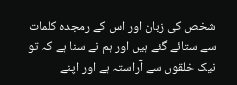شخص کی زبان اور اس کے رمجدہ کلمات سے ستائے گئے ہیں اور ہم نے سنا ہے کہ تو نیک خلقوں سے آراستہ ہے اور اپنے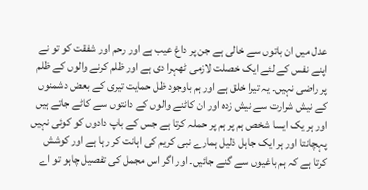عدل میں ان باتوں سے خالی ہے جن پر داغ عیب ہے اور رحم اور شفقت کو تو نے اپنے نفس کے لئے ایک خصلت لازمی ٹھہرا دی ہے اور ظلم کرنے والوں کے ظلم پر راضی نہیں۔ یہ تیرا خلق ہے اور ہم باوجود ظل حمایت تیری کے بعض دشمنوں کے نیش شرارت سے نیش زدہ اور ان کاٹنے والوں کے دانتوں سے کاٹے جاتے ہیں اور ہر یک ایسا شخص ہم پر ہم پر حملہ کرتا ہے جس کے باپ دادوں کو کوئی نہیں پہچانتا اور ہر ایک جاہل ذلیل ہمارے نبی کریم کی اہانت کر رہا ہے اور کوشش کرتا ہے کہ ہم باغیوں سے گنے جائیں۔ اور اگر اس مجمل کی تفصیل چاہو تو اے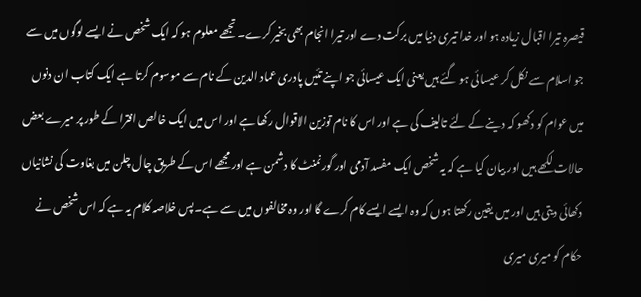قیصرہ تیرا اقبال زیادہ ہو اور خدا تیری دنیا میں برکت دے اور تیرا انجام بھی بخیر کرے۔ تجھے معلوم ہو کہ ایک شخص نے ایسے لوگوں میں سے جو اسلام سے نکل کر عیسائی ہو گئے ہیں یعنی ایک عیسائی جو اپنے تئیں پادری عماد الدین کے نام سے موسوم کرتا ہے ایک کتاب ان دنوں میں عوام کو دکھو کہ دینے کے لئے تالیف کی ہے اور اس کا نام توزین الاقوال رکھا ہے اور اس میں ایک خالص افترا کے طور پر میرے بعض حالات لکھے ہیں اور بیان کیا ہے کہ یہ شخص ایک مفسد آدمی اور گورنمنٹ کا دشمن ہے اور مجھے اس کے طریق چال چلن میں بغاوت کی نشانیاں دکھائی دیتی ہیں اور میں یقین رکھتا ہوں کہ وہ ایسے ایسے کام کرے گا اور وہ مخالفوں میں سے ہے۔ پس خلاصہ کلام یہ ہے کہ اس شخص نے حکام کو میری میری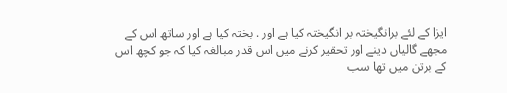ایزا کے لئے برانگیختہ بر انگیختہ کیا ہے اور . بختہ کیا ہے اور ساتھ اس کے مجھے گالیاں دینے اور تحقیر کرنے میں اس قدر مبالغہ کیا کہ جو کچھ اس کے برتن میں تھا سب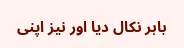باہر نکال دیا اور نیز اپنی